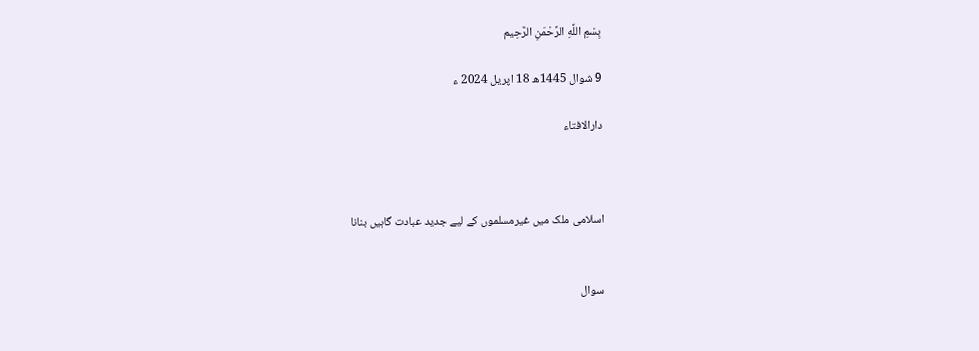بِسْمِ اللَّهِ الرَّحْمَنِ الرَّحِيم

9 شوال 1445ھ 18 اپریل 2024 ء

دارالافتاء



اسلامی ملک میں غیرمسلموں کے لیے جدید عبادت گاہیں بنانا


سوال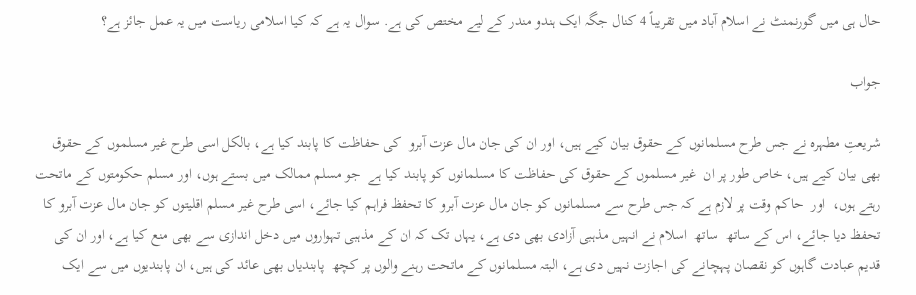حال ہی میں گورنمنٹ نے اسلام آباد میں تقریباً 4 کنال جگہ ایک ہندو مندر کے لیے مختص کی ہے. سوال یہ ہے کہ کیا اسلامی ریاست میں یہ عمل جائز ہے؟

جواب

شریعتِ مطہرہ نے جس طرح مسلمانوں کے حقوق بیان کیے ہیں، اور ان کی جان مال عزت آبرو  کی حفاظت کا پابند کیا ہے، بالکل اسی طرح غیر مسلموں کے حقوق بھی بیان کیے ہیں، خاص طور پر ان  غیر مسلموں کے حقوق کی حفاظت کا مسلمانوں کو پابند کیا ہے  جو مسلم ممالک میں بستے ہوں، اور مسلم حکومتوں کے ماتحت رہتے ہوں،  اور  حاکم وقت پر لازم ہے کہ جس طرح سے مسلمانوں کو جان مال عزت آبرو کا تحفظ فراہم کیا جائے، اسی طرح غیر مسلم اقلیتوں کو جان مال عزت آبرو کا تحفظ دیا جائے، اس کے ساتھ  ساتھ  اسلام نے انہیں مذہبی آزادی بھی دی ہے، یہاں تک کہ ان کے مذہبی تہواروں میں دخل اندازی سے بھی منع کیا ہے، اور ان کی قدیم عبادت گاہوں کو نقصان پہچانے کی اجازت نہیں دی ہے، البتہ مسلمانوں کے ماتحت رہنے والوں پر کچھ  پابندیاں بھی عائد کی ہیں، ان پابندیوں میں سے ایک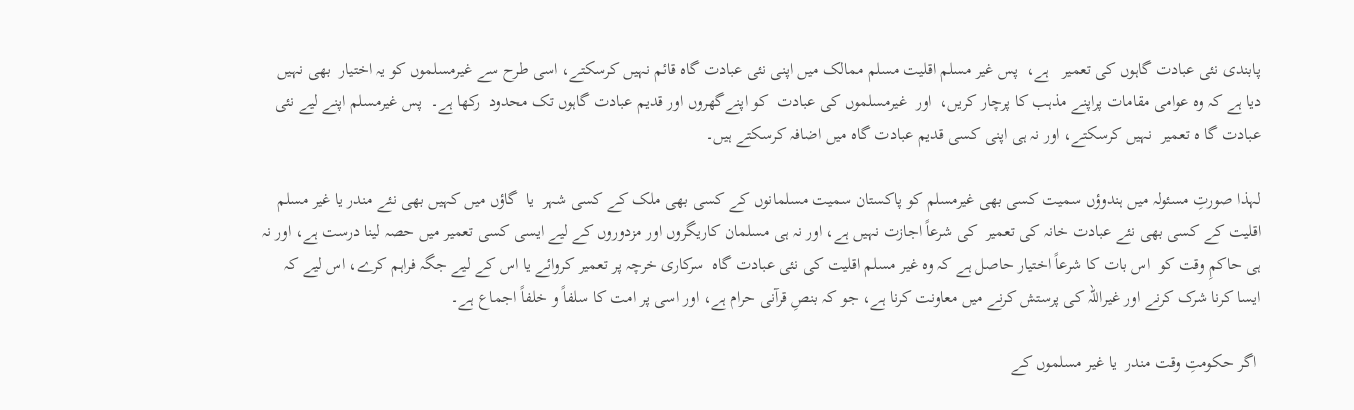پابندی نئی عبادت گاہوں کی تعمیر   ہے،  پس غیر مسلم اقلیت مسلم ممالک میں اپنی نئی عبادت گاہ قائم نہیں کرسکتے، اسی طرح سے غیرمسلموں کو یہ اختیار  بھی نہیں دیا ہے کہ وہ عوامی مقامات پراپنے مذہب کا پرچار کریں،  اور  غیرمسلموں کی عبادت  کو اپنےگھروں اور قدیم عبادت گاہوں تک محدود  رکھا ہے۔  پس غیرمسلم اپنے لیے نئی عبادت گا ہ تعمیر  نہیں کرسکتے، اور نہ ہی اپنی کسی قدیم عبادت گاہ میں اضافہ کرسکتے ہیں۔

لہذا صورتِ مسئولہ میں ہندوؤں سمیت کسی بھی غیرمسلم کو پاکستان سمیت مسلمانوں کے کسی بھی ملک کے کسی شہر  یا  گاؤں میں کہیں بھی نئے مندر یا غیر مسلم اقلیت کے کسی بھی نئے عبادت خانہ کی تعمیر  کی شرعاً اجازت نہیں ہے، اور نہ ہی مسلمان کاریگروں اور مزدوروں کے لیے ایسی کسی تعمیر میں حصہ لینا درست ہے، اور نہ ہی حاکمِ وقت کو  اس بات کا شرعاً اختیار حاصل ہے کہ وہ غیر مسلم اقلیت کی نئی عبادت گاہ  سرکاری خرچہ پر تعمیر کروائے یا اس کے لیے جگہ فراہم کرے، اس لیے کہ ایسا کرنا شرک کرنے اور غیراللہ کی پرستش کرنے میں معاونت کرنا ہے، جو کہ بنصِ قرآنی حرام ہے، اور اسی پر امت کا سلفاً و خلفاً اجماع ہے۔

 اگر حکومتِ وقت مندر  یا غیر مسلموں کے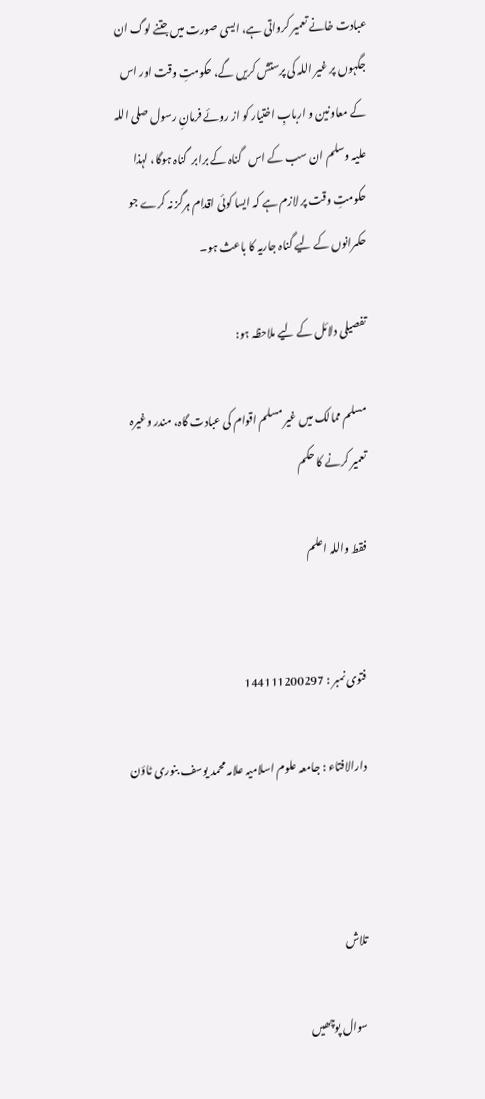عبادت خانے تعمیر کرواتی ہے، ایسی صورت میں جتنے لوگ ان جگہوں پر غیر اللہ کی پرستش کریں گے، حکومتِ وقت اور اس کے معاونین و اربابِ اختیار کو از روئے فرمانِ رسول صلی اللہ علیہ وسلم ان سب کے اس   گناہ کے برابر  گناہ ہوگا، لہذا حکومتِ وقت پر لازم ہے کہ ایسا کوئی اقدام ہرگز نہ کرے جو حکمرانوں کے لیے گناہ جاریہ کا باعث ہو۔

تفصیلی دلائل کے لیے ملاحظہ ہو:

مسلم ممالک میں غیر مسلم اقوام کی عبادت گاہ، مندر وغیرہ تعمیر کرنے کا حکم

فقط واللہ اعلم


فتوی نمبر : 144111200297

دارالافتاء : جامعہ علوم اسلامیہ علامہ محمد یوسف بنوری ٹاؤن



تلاش

سوال پوچھیں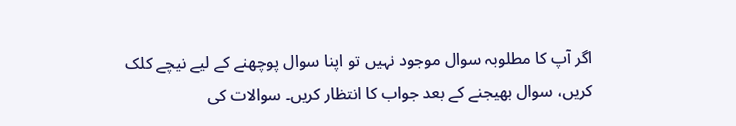اگر آپ کا مطلوبہ سوال موجود نہیں تو اپنا سوال پوچھنے کے لیے نیچے کلک کریں، سوال بھیجنے کے بعد جواب کا انتظار کریں۔ سوالات کی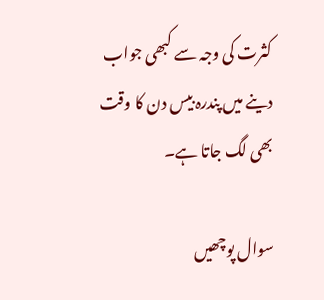کثرت کی وجہ سے کبھی جواب دینے میں پندرہ بیس دن کا وقت بھی لگ جاتا ہے۔

سوال پوچھیں